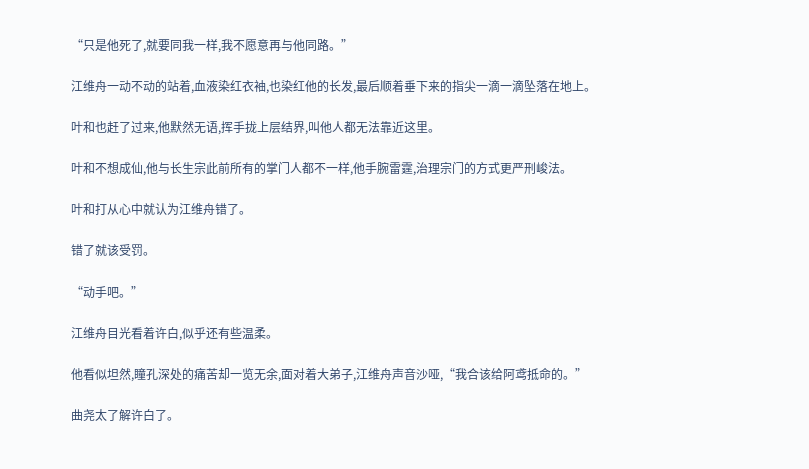“只是他死了,就要同我一样,我不愿意再与他同路。”

江维舟一动不动的站着,血液染红衣袖,也染红他的长发,最后顺着垂下来的指尖一滴一滴坠落在地上。

叶和也赶了过来,他默然无语,挥手拢上层结界,叫他人都无法靠近这里。

叶和不想成仙,他与长生宗此前所有的掌门人都不一样,他手腕雷霆,治理宗门的方式更严刑峻法。

叶和打从心中就认为江维舟错了。

错了就该受罚。

“动手吧。”

江维舟目光看着许白,似乎还有些温柔。

他看似坦然,瞳孔深处的痛苦却一览无余,面对着大弟子,江维舟声音沙哑,“我合该给阿鸢抵命的。”

曲尧太了解许白了。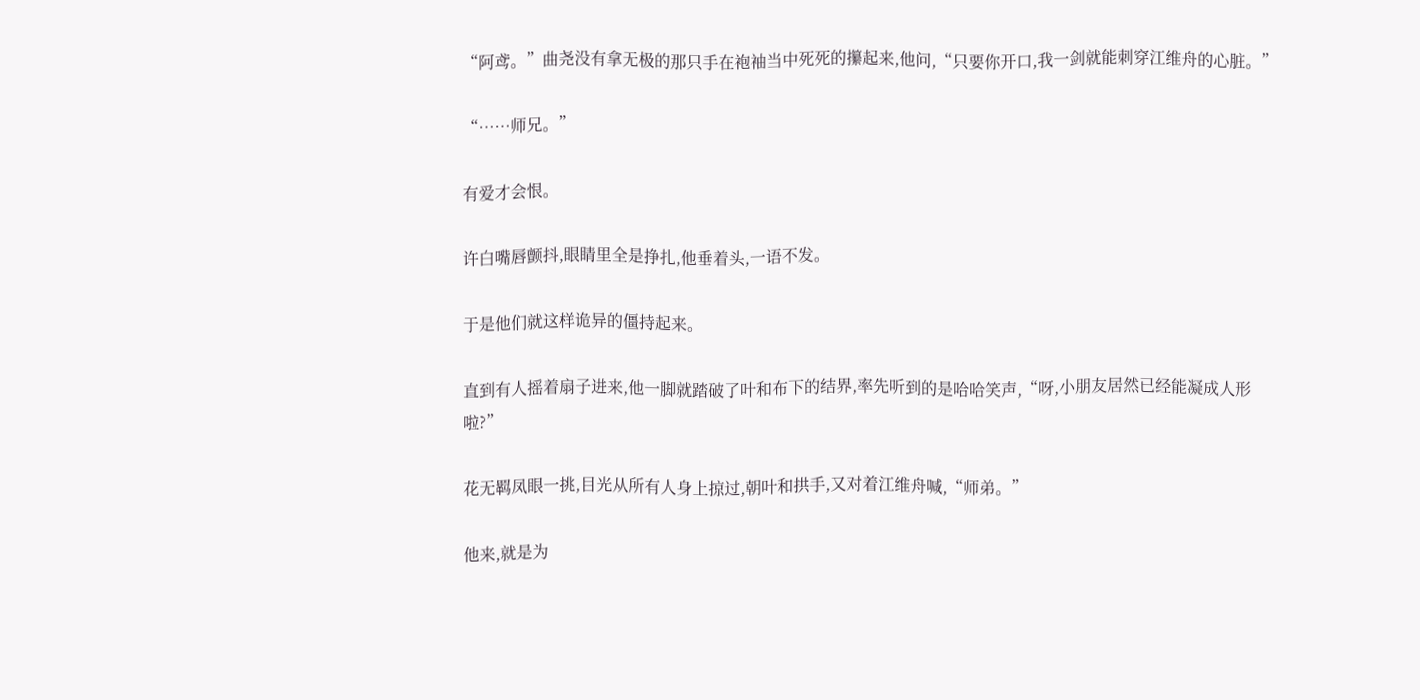“阿鸢。”曲尧没有拿无极的那只手在袍袖当中死死的攥起来,他问,“只要你开口,我一剑就能刺穿江维舟的心脏。”

“……师兄。”

有爱才会恨。

许白嘴唇颤抖,眼睛里全是挣扎,他垂着头,一语不发。

于是他们就这样诡异的僵持起来。

直到有人摇着扇子进来,他一脚就踏破了叶和布下的结界,率先听到的是哈哈笑声,“呀,小朋友居然已经能凝成人形啦?”

花无羁凤眼一挑,目光从所有人身上掠过,朝叶和拱手,又对着江维舟喊,“师弟。”

他来,就是为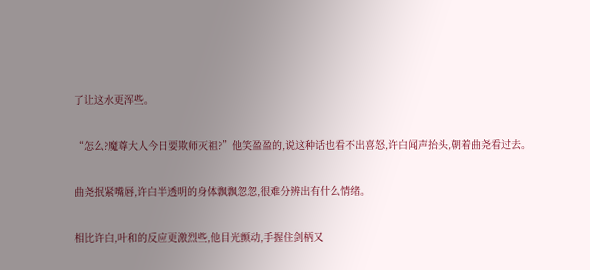了让这水更浑些。

“怎么?魔尊大人今日要欺师灭祖?”他笑盈盈的,说这种话也看不出喜怒,许白闻声抬头,朝着曲尧看过去。

曲尧抿紧嘴唇,许白半透明的身体飘飘忽忽,很难分辨出有什么情绪。

相比许白,叶和的反应更激烈些,他目光颤动,手握住剑柄又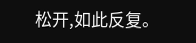松开,如此反复。